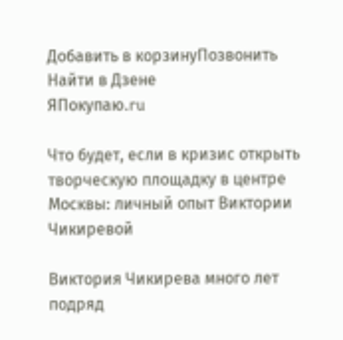Добавить в корзинуПозвонить
Найти в Дзене
ЯПокупаю.ru

Что будет, если в кризис открыть творческую площадку в центре Москвы: личный опыт Виктории Чикиревой

Виктория Чикирева много лет подряд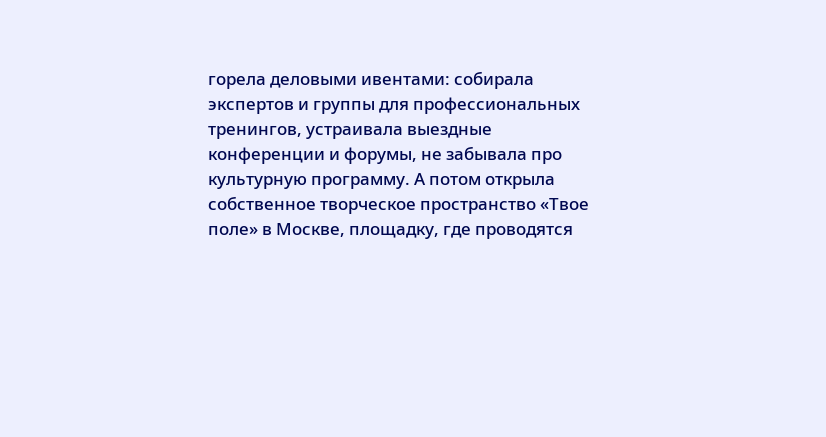горела деловыми ивентами: собирала экспертов и группы для профессиональных тренингов, устраивала выездные конференции и форумы, не забывала про культурную программу. А потом открыла собственное творческое пространство «Твое поле» в Москве, площадку, где проводятся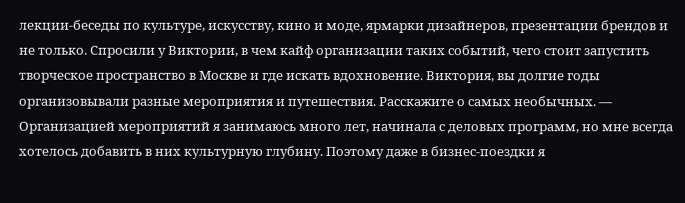лекции-беседы по культуре, искусству, кино и моде, ярмарки дизайнеров, презентации брендов и не только. Спросили у Виктории, в чем кайф организации таких событий, чего стоит запустить творческое пространство в Москве и где искать вдохновение. Виктория, вы долгие годы организовывали разные мероприятия и путешествия. Расскажите о самых необычных. — Организацией мероприятий я занимаюсь много лет, начинала с деловых программ, но мне всегда хотелось добавить в них культурную глубину. Поэтому даже в бизнес-поездки я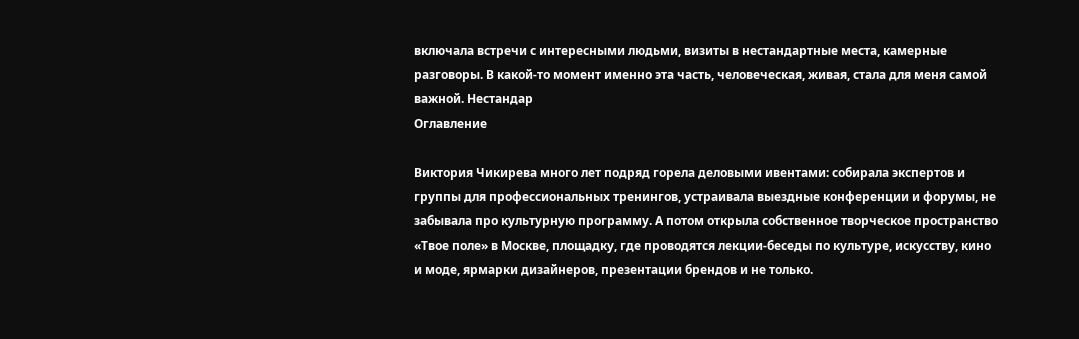включала встречи с интересными людьми, визиты в нестандартные места, камерные разговоры. В какой-то момент именно эта часть, человеческая, живая, стала для меня самой важной. Нестандар
Оглавление

Виктория Чикирева много лет подряд горела деловыми ивентами: собирала экспертов и группы для профессиональных тренингов, устраивала выездные конференции и форумы, не забывала про культурную программу. А потом открыла собственное творческое пространство «Твое поле» в Москве, площадку, где проводятся лекции-беседы по культуре, искусству, кино и моде, ярмарки дизайнеров, презентации брендов и не только.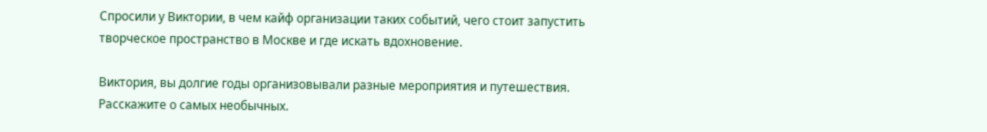Спросили у Виктории, в чем кайф организации таких событий, чего стоит запустить творческое пространство в Москве и где искать вдохновение.

Виктория, вы долгие годы организовывали разные мероприятия и путешествия. Расскажите о самых необычных.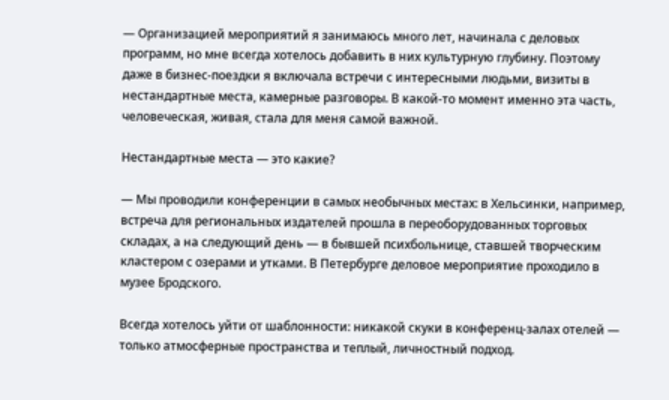— Организацией мероприятий я занимаюсь много лет, начинала с деловых программ, но мне всегда хотелось добавить в них культурную глубину. Поэтому даже в бизнес-поездки я включала встречи с интересными людьми, визиты в нестандартные места, камерные разговоры. В какой-то момент именно эта часть, человеческая, живая, стала для меня самой важной.

Нестандартные места — это какие?

— Мы проводили конференции в самых необычных местах: в Хельсинки, например, встреча для региональных издателей прошла в переоборудованных торговых складах, а на следующий день — в бывшей психбольнице, ставшей творческим кластером с озерами и утками. В Петербурге деловое мероприятие проходило в музее Бродского.

Всегда хотелось уйти от шаблонности: никакой скуки в конференц-залах отелей — только атмосферные пространства и теплый, личностный подход.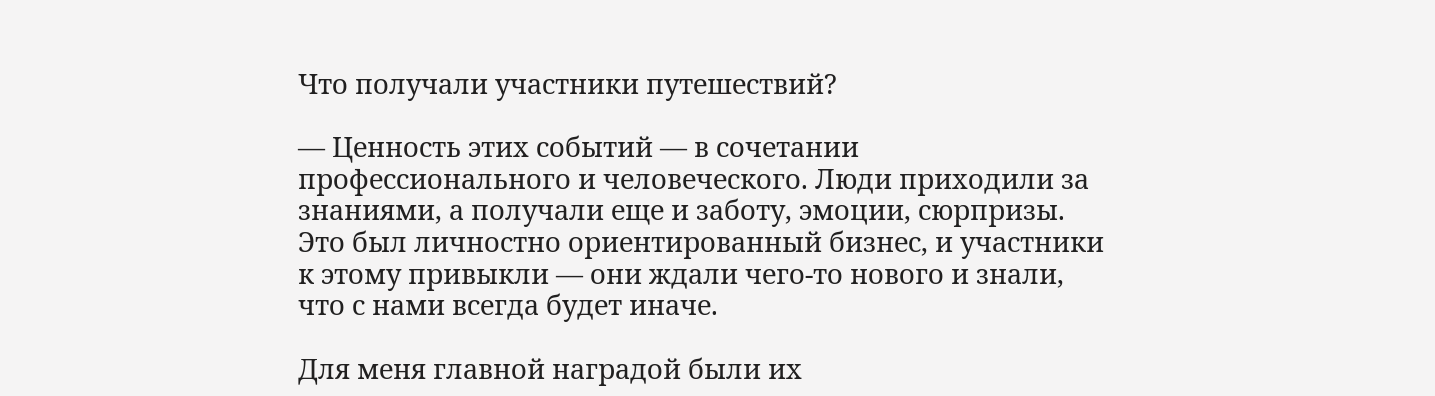Что получали участники путешествий?

— Ценность этих событий — в сочетании профессионального и человеческого. Люди приходили за знаниями, а получали еще и заботу, эмоции, сюрпризы. Это был личностно ориентированный бизнес, и участники к этому привыкли — они ждали чего-то нового и знали, что с нами всегда будет иначе.

Для меня главной наградой были их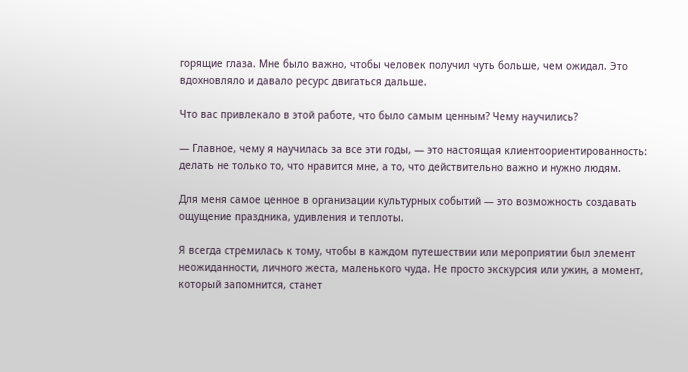горящие глаза. Мне было важно, чтобы человек получил чуть больше, чем ожидал. Это вдохновляло и давало ресурс двигаться дальше.

Что вас привлекало в этой работе, что было самым ценным? Чему научились?

— Главное, чему я научилась за все эти годы, — это настоящая клиентоориентированность: делать не только то, что нравится мне, а то, что действительно важно и нужно людям.

Для меня самое ценное в организации культурных событий — это возможность создавать ощущение праздника, удивления и теплоты.

Я всегда стремилась к тому, чтобы в каждом путешествии или мероприятии был элемент неожиданности, личного жеста, маленького чуда. Не просто экскурсия или ужин, а момент, который запомнится, станет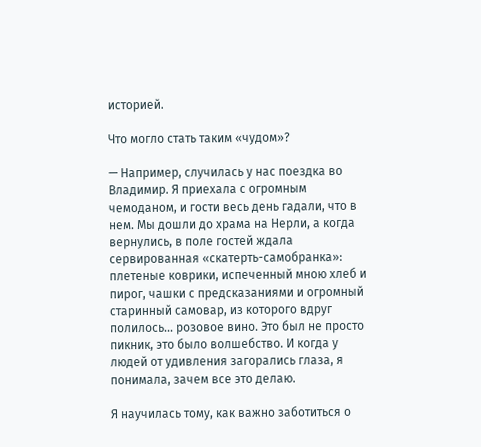историей.

Что могло стать таким «чудом»?

— Например, случилась у нас поездка во Владимир. Я приехала с огромным чемоданом, и гости весь день гадали, что в нем. Мы дошли до храма на Нерли, а когда вернулись, в поле гостей ждала сервированная «скатерть-самобранка»: плетеные коврики, испеченный мною хлеб и пирог, чашки с предсказаниями и огромный старинный самовар, из которого вдруг полилось... розовое вино. Это был не просто пикник, это было волшебство. И когда у людей от удивления загорались глаза, я понимала, зачем все это делаю.

Я научилась тому, как важно заботиться о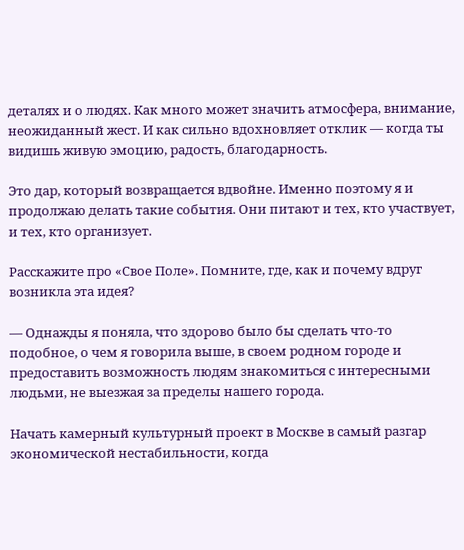деталях и о людях. Как много может значить атмосфера, внимание, неожиданный жест. И как сильно вдохновляет отклик — когда ты видишь живую эмоцию, радость, благодарность.

Это дар, который возвращается вдвойне. Именно поэтому я и продолжаю делать такие события. Они питают и тех, кто участвует, и тех, кто организует.

Расскажите про «Свое Поле». Помните, где, как и почему вдруг возникла эта идея?

— Однажды я поняла, что здорово было бы сделать что-то подобное, о чем я говорила выше, в своем родном городе и предоставить возможность людям знакомиться с интересными людьми, не выезжая за пределы нашего города.

Начать камерный культурный проект в Москве в самый разгар экономической нестабильности, когда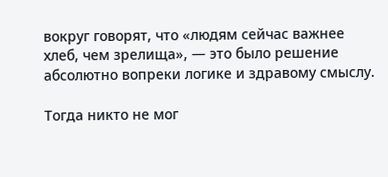вокруг говорят, что «людям сейчас важнее хлеб, чем зрелища», — это было решение абсолютно вопреки логике и здравому смыслу.

Тогда никто не мог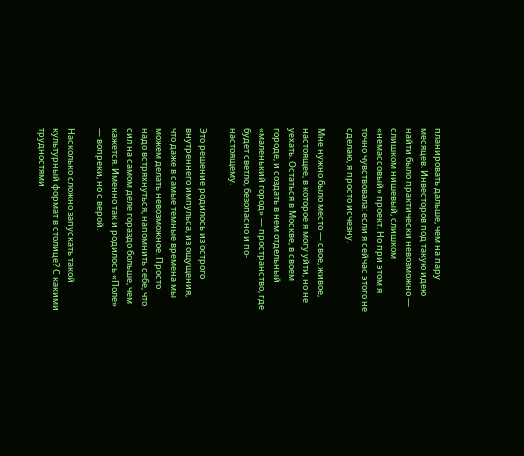планировать дальше, чем на пару месяцев. Инвесторов под такую идею найти было практически невозможно — слишком нишевый, слишком «немассовый» проект. Но при этом я точно чувствовала: если я сейчас этого не сделаю, я просто исчезну.

Мне нужно было место — свое, живое, настоящее, в которое я могу уйти, но не уехать. Остаться в Москве, в своем городе, и создать в нем отдельный «маленький город» — пространство, где будет светло, безопасно и по-настоящему.

Это решение родилось из острого внутреннего импульса, из ощущения, что даже в самые темные времена мы можем делать невозможное. Просто надо встряхнуться, напомнить себе, что сил на самом деле гораздо больше, чем кажется. Именно так и родилось «Поле» — вопреки, но с верой.

Насколько сложно запускать такой культурный формат в столице? С какими трудностями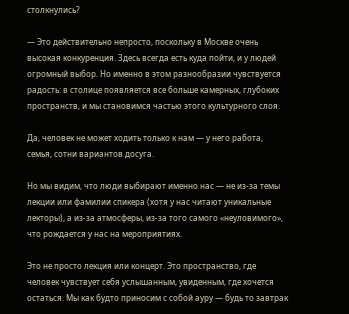столкнулись?

— Это действительно непросто, поскольку в Москве очень высокая конкуренция. Здесь всегда есть куда пойти, и у людей огромный выбор. Но именно в этом разнообразии чувствуется радость: в столице появляется все больше камерных, глубоких пространств, и мы становимся частью этого культурного слоя.

Да, человек не может ходить только к нам — у него работа, семья, сотни вариантов досуга.

Но мы видим, что люди выбирают именно нас — не из-за темы лекции или фамилии спикера (хотя у нас читают уникальные лекторы), а из-за атмосферы, из-за того самого «неуловимого», что рождается у нас на мероприятиях.

Это не просто лекция или концерт. Это пространство, где человек чувствует себя услышанным, увиденным, где хочется остаться. Мы как будто приносим с собой ауру — будь то завтрак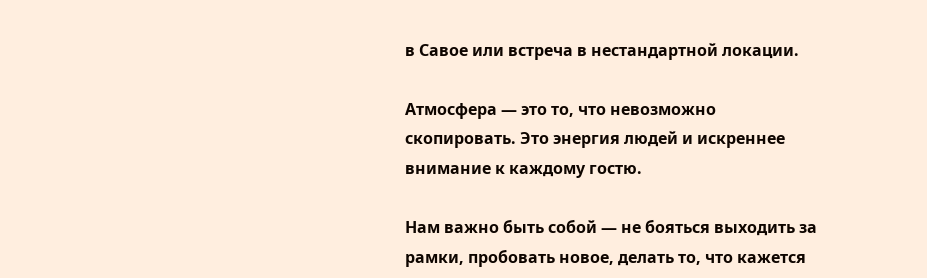в Савое или встреча в нестандартной локации.

Атмосфера — это то, что невозможно скопировать. Это энергия людей и искреннее внимание к каждому гостю.

Нам важно быть собой — не бояться выходить за рамки, пробовать новое, делать то, что кажется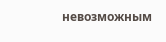невозможным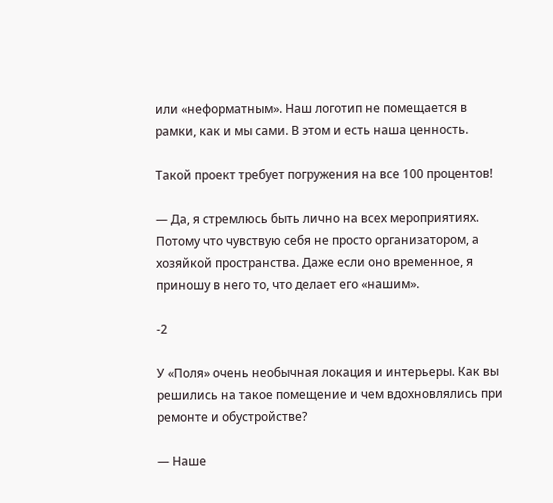или «неформатным». Наш логотип не помещается в рамки, как и мы сами. В этом и есть наша ценность.

Такой проект требует погружения на все 100 процентов!

— Да, я стремлюсь быть лично на всех мероприятиях. Потому что чувствую себя не просто организатором, а хозяйкой пространства. Даже если оно временное, я приношу в него то, что делает его «нашим».

-2

У «Поля» очень необычная локация и интерьеры. Как вы решились на такое помещение и чем вдохновлялись при ремонте и обустройстве?

— Наше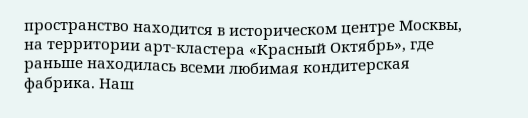пространство находится в историческом центре Москвы, на территории арт-кластера «Красный Октябрь», где раньше находилась всеми любимая кондитерская фабрика. Наш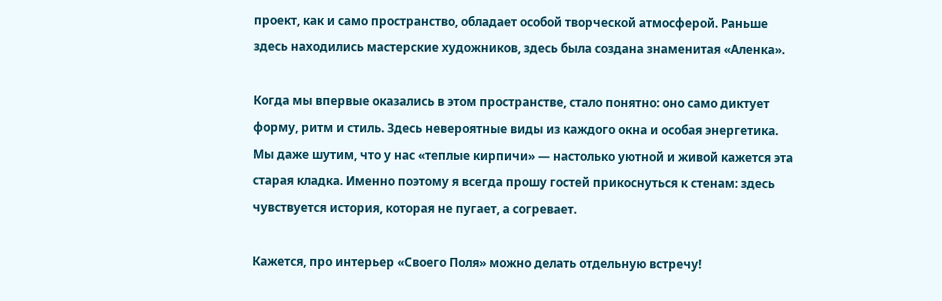проект, как и само пространство, обладает особой творческой атмосферой. Раньше здесь находились мастерские художников, здесь была создана знаменитая «Аленка».

Когда мы впервые оказались в этом пространстве, стало понятно: оно само диктует форму, ритм и стиль. Здесь невероятные виды из каждого окна и особая энергетика. Мы даже шутим, что у нас «теплые кирпичи» — настолько уютной и живой кажется эта старая кладка. Именно поэтому я всегда прошу гостей прикоснуться к стенам: здесь чувствуется история, которая не пугает, а согревает.

Кажется, про интерьер «Своего Поля» можно делать отдельную встречу!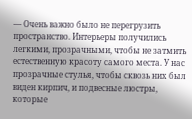— Очень важно было не перегрузить пространство. Интерьеры получились легкими, прозрачными, чтобы не затмить естественную красоту самого места. У нас прозрачные стулья, чтобы сквозь них был виден кирпич, и подвесные люстры, которые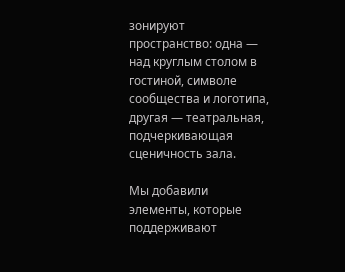зонируют пространство: одна — над круглым столом в гостиной, символе сообщества и логотипа, другая — театральная, подчеркивающая сценичность зала.

Мы добавили элементы, которые поддерживают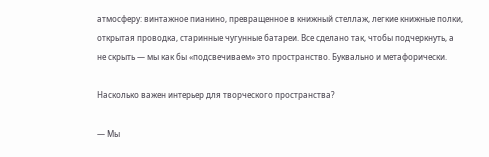атмосферу: винтажное пианино, превращенное в книжный стеллаж, легкие книжные полки, открытая проводка, старинные чугунные батареи. Все сделано так, чтобы подчеркнуть, а не скрыть — мы как бы «подсвечиваем» это пространство. Буквально и метафорически.

Насколько важен интерьер для творческого пространства?

— Мы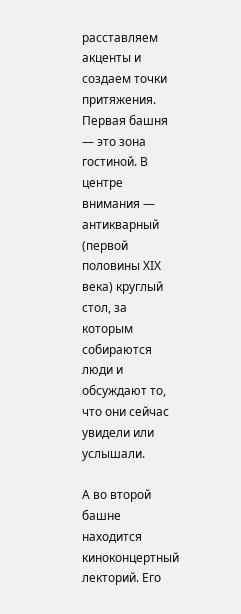расставляем акценты и создаем точки притяжения. Первая башня — это зона гостиной. В центре внимания — антикварный (первой половины XIX века) круглый стол, за которым собираются люди и обсуждают то, что они сейчас увидели или услышали.

А во второй башне находится киноконцертный лекторий. Его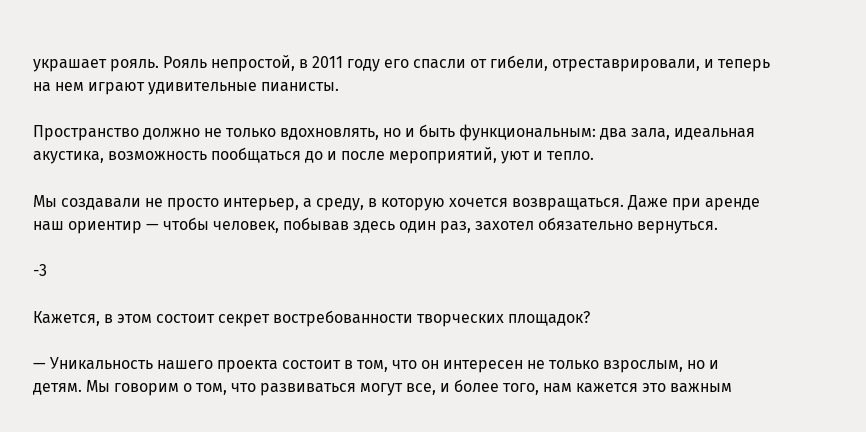украшает рояль. Рояль непростой, в 2011 году его спасли от гибели, отреставрировали, и теперь на нем играют удивительные пианисты.

Пространство должно не только вдохновлять, но и быть функциональным: два зала, идеальная акустика, возможность пообщаться до и после мероприятий, уют и тепло.

Мы создавали не просто интерьер, а среду, в которую хочется возвращаться. Даже при аренде наш ориентир — чтобы человек, побывав здесь один раз, захотел обязательно вернуться.

-3

Кажется, в этом состоит секрет востребованности творческих площадок?

— Уникальность нашего проекта состоит в том, что он интересен не только взрослым, но и детям. Мы говорим о том, что развиваться могут все, и более того, нам кажется это важным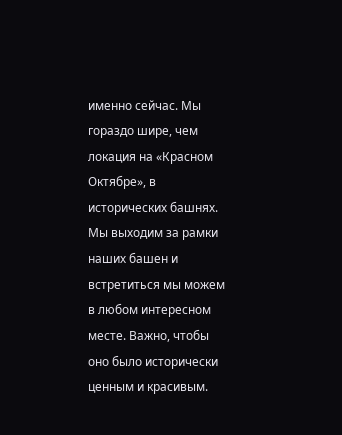именно сейчас. Мы гораздо шире, чем локация на «Красном Октябре», в исторических башнях. Мы выходим за рамки наших башен и встретиться мы можем в любом интересном месте. Важно, чтобы оно было исторически ценным и красивым.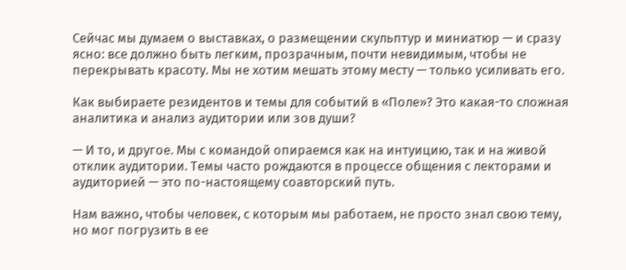Сейчас мы думаем о выставках, о размещении скульптур и миниатюр — и сразу ясно: все должно быть легким, прозрачным, почти невидимым, чтобы не перекрывать красоту. Мы не хотим мешать этому месту — только усиливать его.

Как выбираете резидентов и темы для событий в «Поле»? Это какая-то сложная аналитика и анализ аудитории или зов души?

— И то, и другое. Мы с командой опираемся как на интуицию, так и на живой отклик аудитории. Темы часто рождаются в процессе общения с лекторами и аудиторией — это по-настоящему соавторский путь.

Нам важно, чтобы человек, с которым мы работаем, не просто знал свою тему, но мог погрузить в ее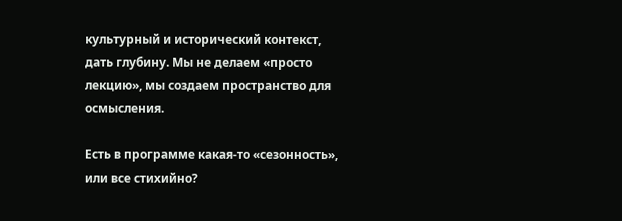культурный и исторический контекст, дать глубину. Мы не делаем «просто лекцию», мы создаем пространство для осмысления.

Есть в программе какая-то «сезонность», или все стихийно?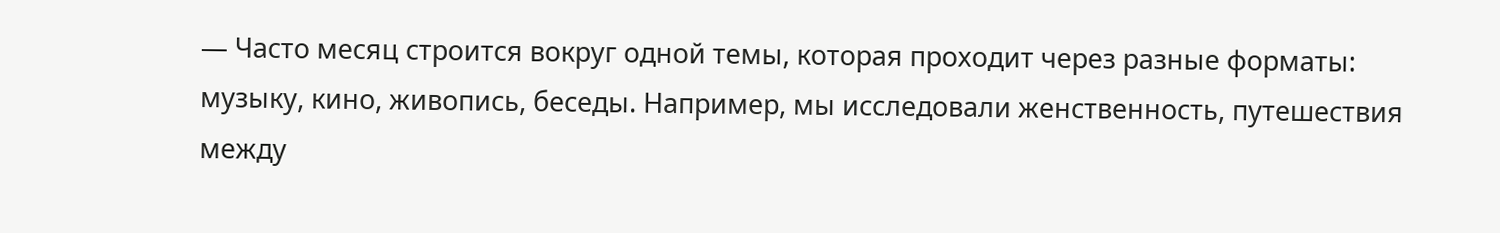— Часто месяц строится вокруг одной темы, которая проходит через разные форматы: музыку, кино, живопись, беседы. Например, мы исследовали женственность, путешествия между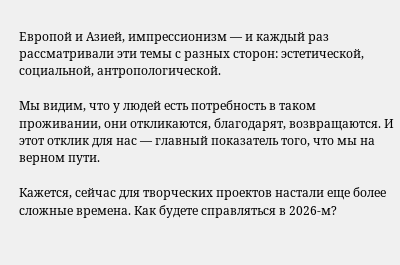Европой и Азией, импрессионизм — и каждый раз рассматривали эти темы с разных сторон: эстетической, социальной, антропологической.

Мы видим, что у людей есть потребность в таком проживании, они откликаются, благодарят, возвращаются. И этот отклик для нас — главный показатель того, что мы на верном пути.

Кажется, сейчас для творческих проектов настали еще более сложные времена. Как будете справляться в 2026-м?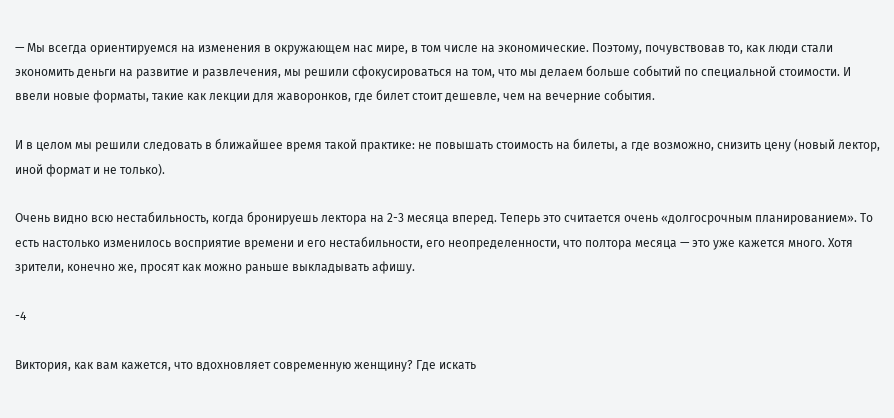— Мы всегда ориентируемся на изменения в окружающем нас мире, в том числе на экономические. Поэтому, почувствовав то, как люди стали экономить деньги на развитие и развлечения, мы решили сфокусироваться на том, что мы делаем больше событий по специальной стоимости. И ввели новые форматы, такие как лекции для жаворонков, где билет стоит дешевле, чем на вечерние события.

И в целом мы решили следовать в ближайшее время такой практике: не повышать стоимость на билеты, а где возможно, снизить цену (новый лектор, иной формат и не только).

Очень видно всю нестабильность, когда бронируешь лектора на 2-3 месяца вперед. Теперь это считается очень «долгосрочным планированием». То есть настолько изменилось восприятие времени и его нестабильности, его неопределенности, что полтора месяца — это уже кажется много. Хотя зрители, конечно же, просят как можно раньше выкладывать афишу.

-4

Виктория, как вам кажется, что вдохновляет современную женщину? Где искать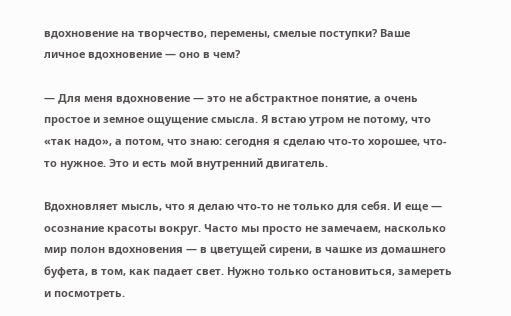вдохновение на творчество, перемены, смелые поступки? Ваше личное вдохновение — оно в чем?

— Для меня вдохновение — это не абстрактное понятие, а очень простое и земное ощущение смысла. Я встаю утром не потому, что «так надо», а потом, что знаю: сегодня я сделаю что-то хорошее, что-то нужное. Это и есть мой внутренний двигатель.

Вдохновляет мысль, что я делаю что-то не только для себя. И еще — осознание красоты вокруг. Часто мы просто не замечаем, насколько мир полон вдохновения — в цветущей сирени, в чашке из домашнего буфета, в том, как падает свет. Нужно только остановиться, замереть и посмотреть.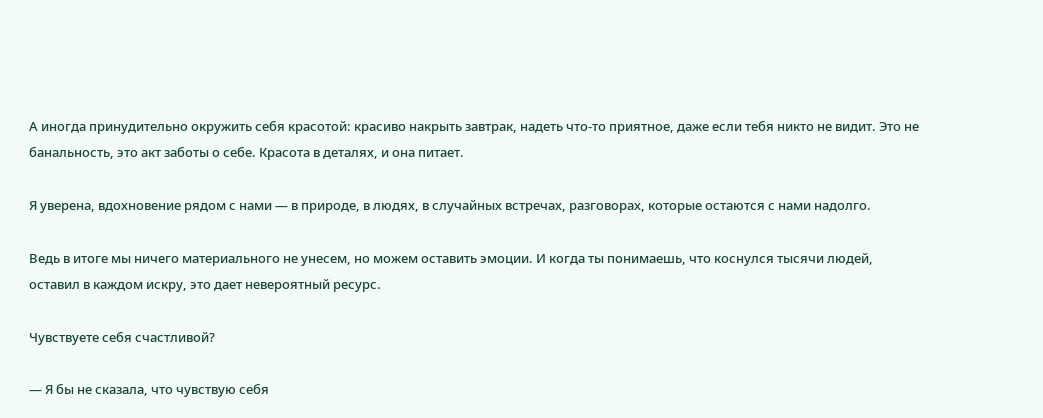А иногда принудительно окружить себя красотой: красиво накрыть завтрак, надеть что-то приятное, даже если тебя никто не видит. Это не банальность, это акт заботы о себе. Красота в деталях, и она питает.

Я уверена, вдохновение рядом с нами — в природе, в людях, в случайных встречах, разговорах, которые остаются с нами надолго.

Ведь в итоге мы ничего материального не унесем, но можем оставить эмоции. И когда ты понимаешь, что коснулся тысячи людей, оставил в каждом искру, это дает невероятный ресурс.

Чувствуете себя счастливой?

— Я бы не сказала, что чувствую себя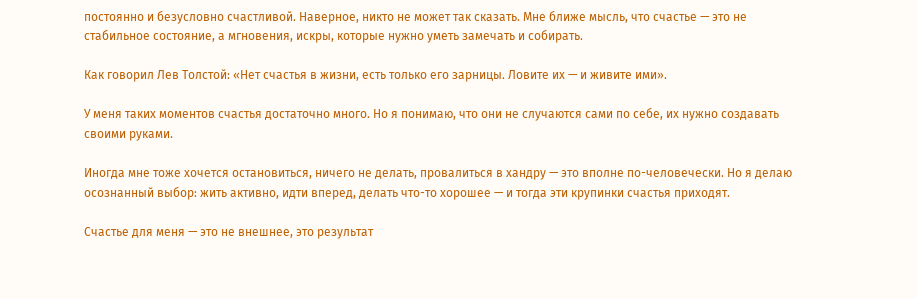постоянно и безусловно счастливой. Наверное, никто не может так сказать. Мне ближе мысль, что счастье — это не стабильное состояние, а мгновения, искры, которые нужно уметь замечать и собирать.

Как говорил Лев Толстой: «Нет счастья в жизни, есть только его зарницы. Ловите их — и живите ими».

У меня таких моментов счастья достаточно много. Но я понимаю, что они не случаются сами по себе, их нужно создавать своими руками.

Иногда мне тоже хочется остановиться, ничего не делать, провалиться в хандру — это вполне по-человечески. Но я делаю осознанный выбор: жить активно, идти вперед, делать что-то хорошее — и тогда эти крупинки счастья приходят.

Счастье для меня — это не внешнее, это результат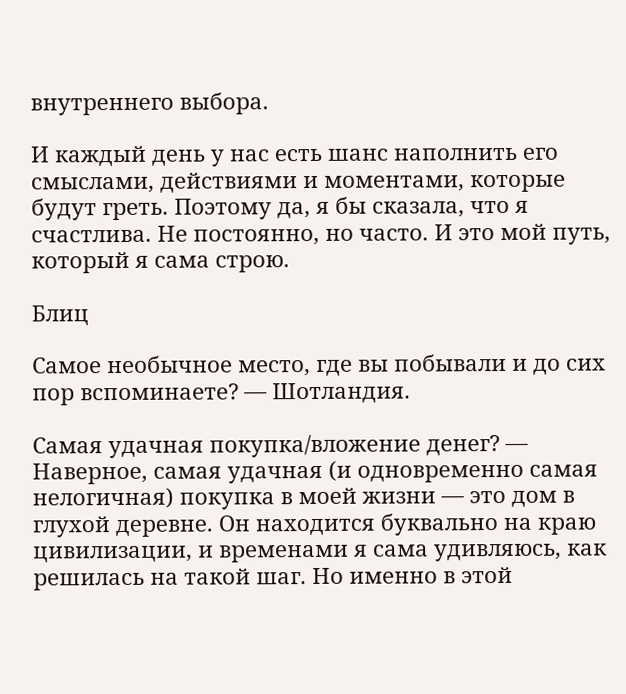внутреннего выбора.

И каждый день у нас есть шанс наполнить его смыслами, действиями и моментами, которые будут греть. Поэтому да, я бы сказала, что я счастлива. Не постоянно, но часто. И это мой путь, который я сама строю.

Блиц

Самое необычное место, где вы побывали и до сих пор вспоминаете? — Шотландия.

Самая удачная покупка/вложение денег? — Наверное, самая удачная (и одновременно самая нелогичная) покупка в моей жизни — это дом в глухой деревне. Он находится буквально на краю цивилизации, и временами я сама удивляюсь, как решилась на такой шаг. Но именно в этой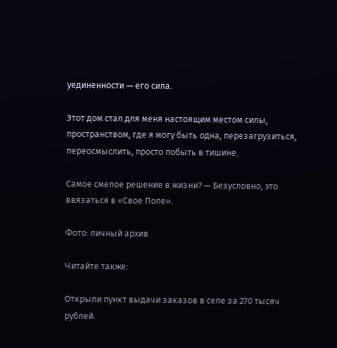уединенности — его сила.

Этот дом стал для меня настоящим местом силы, пространством, где я могу быть одна, перезагрузиться, переосмыслить, просто побыть в тишине.

Самое смелое решение в жизни? — Безусловно, это ввязаться в «Свое Поле».

Фото: личный архив

Читайте также:

Открыли пункт выдачи заказов в селе за 270 тысяч рублей.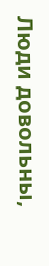Люди довольны,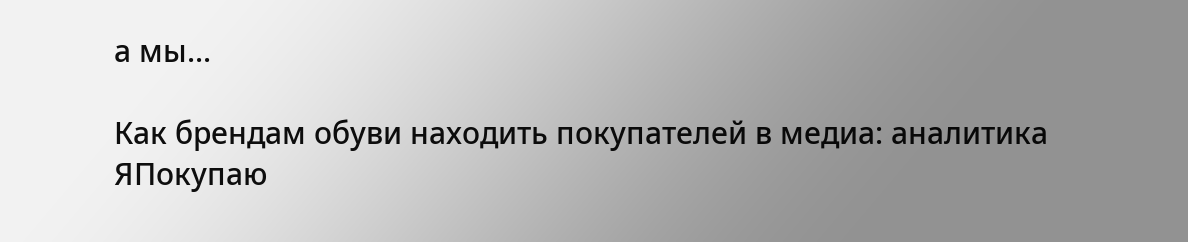а мы...

Как брендам обуви находить покупателей в медиа: аналитика ЯПокупаю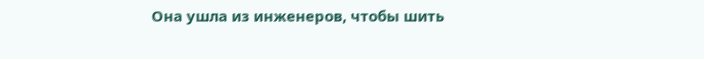Она ушла из инженеров, чтобы шить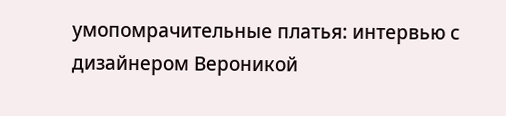умопомрачительные платья: интервью с дизайнером Вероникой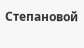Степановой